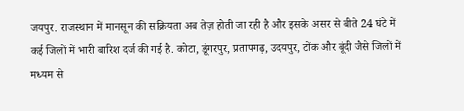जयपुर. राजस्थान में मानसून की सक्रियता अब तेज़ होती जा रही है और इसके असर से बीते 24 घंटे में कई जिलों में भारी बारिश दर्ज की गई है. कोटा, डूंगरपुर, प्रतापगढ़, उदयपुर, टोंक और बूंदी जैसे जिलों में मध्यम से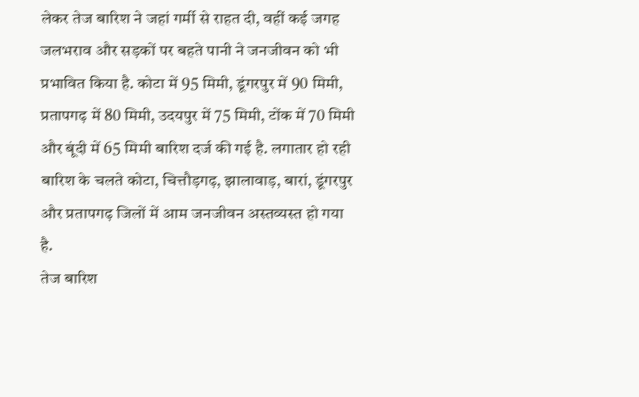लेकर तेज बारिश ने जहां गर्मी से राहत दी, वहीं कई जगह जलभराव और सड़कों पर बहते पानी ने जनजीवन को भी प्रभावित किया है. कोटा में 95 मिमी, डूंगरपुर में 90 मिमी, प्रतापगढ़ में 80 मिमी, उदयपुर में 75 मिमी, टोंक में 70 मिमी और बूंदी में 65 मिमी बारिश दर्ज की गई है. लगातार हो रही बारिश के चलते कोटा, चित्तौड़गढ़, झालावाड़, बारां, डूंगरपुर और प्रतापगढ़ जिलों में आम जनजीवन अस्तव्यस्त हो गया है.
तेज बारिश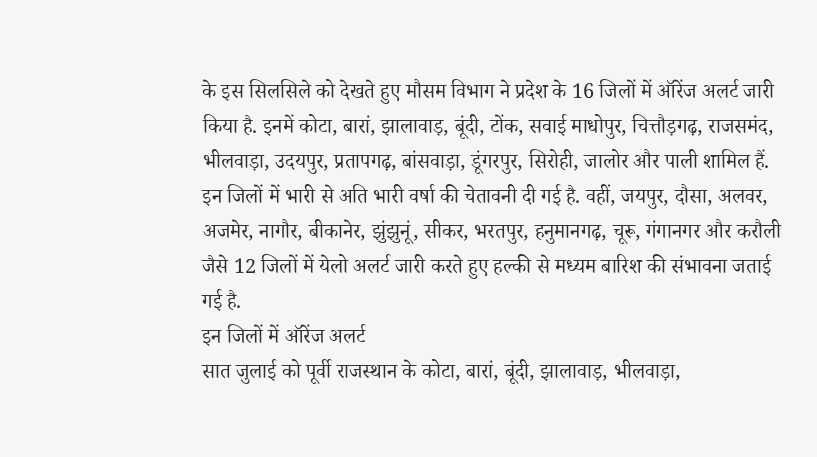के इस सिलसिले को देखते हुए मौसम विभाग ने प्रदेश के 16 जिलों में ऑरेंज अलर्ट जारी किया है. इनमें कोटा, बारां, झालावाड़, बूंदी, टोंक, सवाई माधोपुर, चित्तौड़गढ़, राजसमंद, भीलवाड़ा, उदयपुर, प्रतापगढ़, बांसवाड़ा, डूंगरपुर, सिरोही, जालोर और पाली शामिल हैं. इन जिलों में भारी से अति भारी वर्षा की चेतावनी दी गई है. वहीं, जयपुर, दौसा, अलवर, अजमेर, नागौर, बीकानेर, झुंझुनूं, सीकर, भरतपुर, हनुमानगढ़, चूरू, गंगानगर और करौली जैसे 12 जिलों में येलो अलर्ट जारी करते हुए हल्की से मध्यम बारिश की संभावना जताई गई है.
इन जिलों में ऑरेंज अलर्ट
सात जुलाई को पूर्वी राजस्थान के कोटा, बारां, बूंदी, झालावाड़, भीलवाड़ा,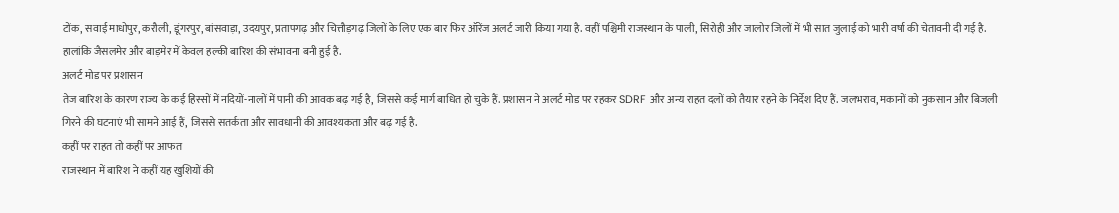टोंक, सवाई माधोपुर, करौली, डूंगरपुर, बांसवाड़ा, उदयपुर, प्रतापगढ़ और चित्तौड़गढ़ जिलों के लिए एक बार फिर ऑरेंज अलर्ट जारी किया गया है. वहीं पश्चिमी राजस्थान के पाली, सिरोही और जालोर जिलों में भी सात जुलाई को भारी वर्षा की चेतावनी दी गई है. हालांकि जैसलमेर और बाड़मेर में केवल हल्की बारिश की संभावना बनी हुई है.
अलर्ट मोड पर प्रशासन
तेज बारिश के कारण राज्य के कई हिस्सों में नदियों-नालों में पानी की आवक बढ़ गई है, जिससे कई मार्ग बाधित हो चुके हैं. प्रशासन ने अलर्ट मोड पर रहकर SDRF और अन्य राहत दलों को तैयार रहने के निर्देश दिए हैं. जलभराव, मकानों को नुकसान और बिजली गिरने की घटनाएं भी सामने आई हैं, जिससे सतर्कता और सावधानी की आवश्यकता और बढ़ गई है.
कहीं पर राहत तो कहीं पर आफत
राजस्थान में बारिश ने कहीं यह खुशियों की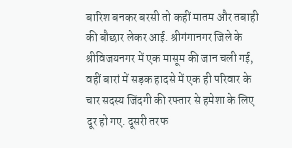बारिश बनकर बरसी तो कहीं मातम और तबाही की बौछार लेकर आई. श्रीगंगानगर जिले के श्रीविजयनगर में एक मासूम की जान चली गई, वहीं बारां में सड़क हादसे में एक ही परिवार के चार सदस्य जिंदगी की रफ्तार से हमेशा के लिए दूर हो गए. दूसरी तरफ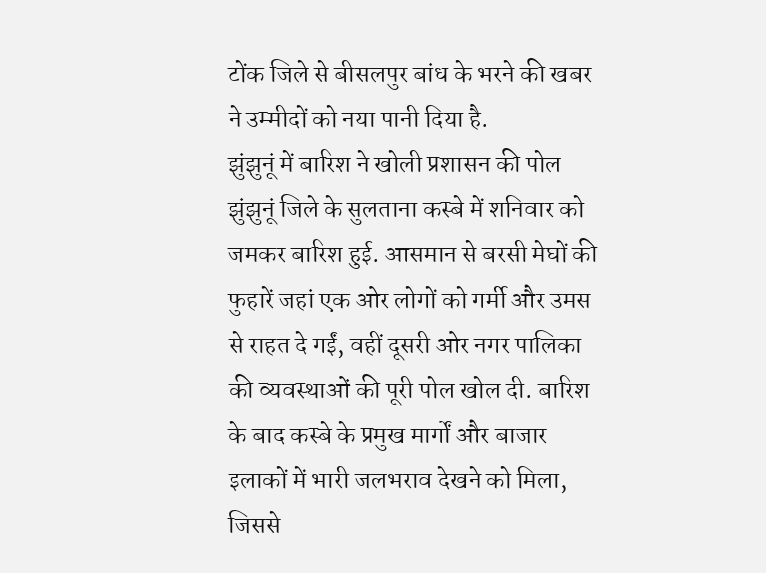टोंक जिले से बीसलपुर बांध के भरने की खबर ने उम्मीदों को नया पानी दिया है.
झुंझुनूं में बारिश ने खोली प्रशासन की पोल
झुंझुनूं जिले के सुलताना कस्बे में शनिवार को जमकर बारिश हुई. आसमान से बरसी मेघों की फुहारें जहां एक ओर लोगों को गर्मी और उमस से राहत दे गईं, वहीं दूसरी ओर नगर पालिका की व्यवस्थाओं की पूरी पोल खोल दी. बारिश के बाद कस्बे के प्रमुख मार्गों और बाजार इलाकों में भारी जलभराव देखने को मिला, जिससे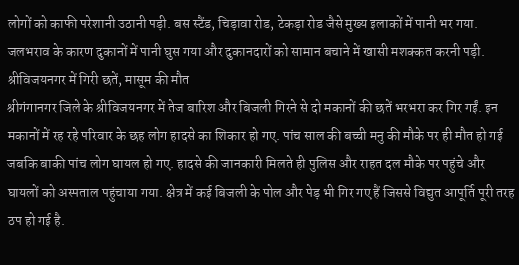लोगों को काफी परेशानी उठानी पड़ी. बस स्टैंड, चिड़ावा रोड, टेकड़ा रोड जैसे मुख्य इलाकों में पानी भर गया. जलभराव के कारण दुकानों में पानी घुस गया और दुकानदारों को सामान बचाने में खासी मशक्कत करनी पड़ी.
श्रीविजयनगर में गिरी छतें, मासूम की मौत
श्रीगंगानगर जिले के श्रीविजयनगर में तेज बारिश और बिजली गिरने से दो मकानों की छतें भरभरा कर गिर गईं. इन मकानों में रह रहे परिवार के छह लोग हादसे का शिकार हो गए. पांच साल की बच्ची मनु की मौके पर ही मौत हो गई जबकि बाकी पांच लोग घायल हो गए. हादसे की जानकारी मिलते ही पुलिस और राहत दल मौके पर पहुंचे और घायलों को अस्पताल पहुंचाया गया. क्षेत्र में कई बिजली के पोल और पेड़ भी गिर गए हैं जिससे विद्युत आपूर्ति पूरी तरह ठप हो गई है.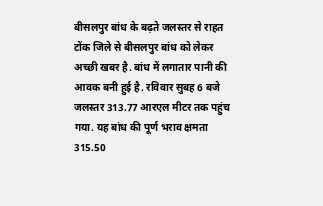बीसलपुर बांध के बढ़ते जलस्तर से राहत
टोंक जिले से बीसलपुर बांध को लेकर अच्छी खबर है. बांध में लगातार पानी की आवक बनी हुई है. रविवार सुबह 6 बजे जलस्तर 313.77 आरएल मीटर तक पहुंच गया. यह बांध की पूर्ण भराव क्षमता 315.50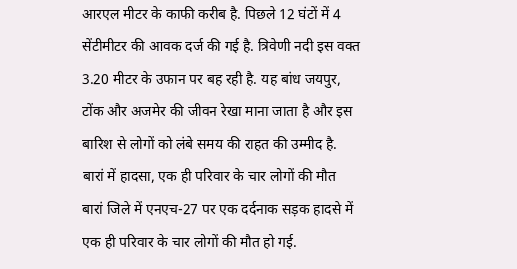आरएल मीटर के काफी करीब है. पिछले 12 घंटों में 4 सेंटीमीटर की आवक दर्ज की गई है. त्रिवेणी नदी इस वक्त 3.20 मीटर के उफान पर बह रही है. यह बांध जयपुर, टोंक और अजमेर की जीवन रेखा माना जाता है और इस बारिश से लोगों को लंबे समय की राहत की उम्मीद है.
बारां में हादसा, एक ही परिवार के चार लोगों की मौत
बारां जिले में एनएच-27 पर एक दर्दनाक सड़क हादसे में एक ही परिवार के चार लोगों की मौत हो गई.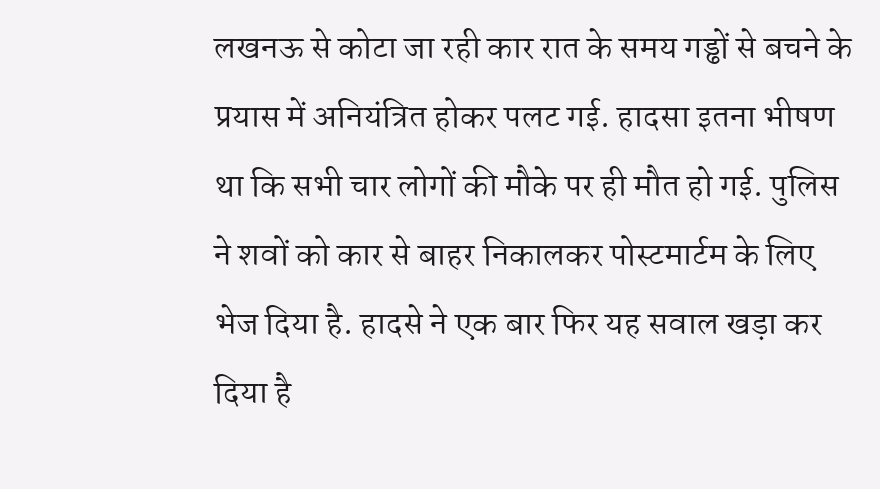लखनऊ से कोटा जा रही कार रात के समय गड्ढों से बचने के प्रयास में अनियंत्रित होकर पलट गई. हादसा इतना भीषण था कि सभी चार लोगों की मौके पर ही मौत हो गई. पुलिस ने शवों को कार से बाहर निकालकर पोस्टमार्टम के लिए भेज दिया है. हादसे ने एक बार फिर यह सवाल खड़ा कर दिया है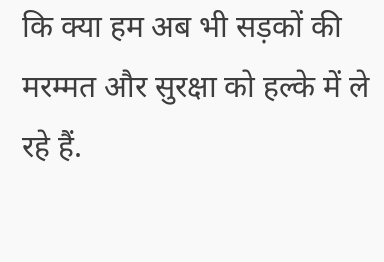कि क्या हम अब भी सड़कों की मरम्मत और सुरक्षा को हल्के में ले रहे हैं.